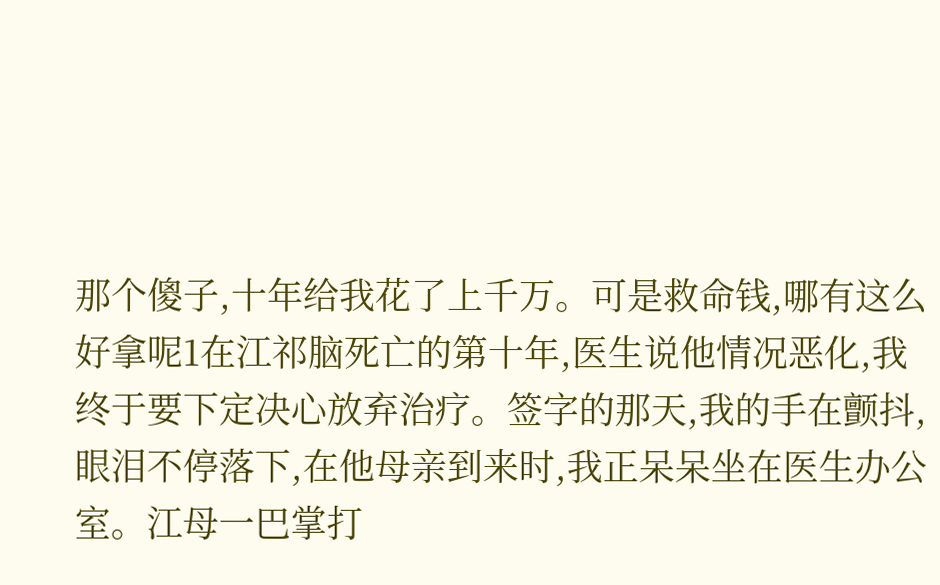那个傻子,十年给我花了上千万。可是救命钱,哪有这么好拿呢1在江祁脑死亡的第十年,医生说他情况恶化,我终于要下定决心放弃治疗。签字的那天,我的手在颤抖,眼泪不停落下,在他母亲到来时,我正呆呆坐在医生办公室。江母一巴掌打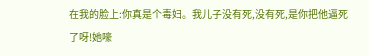在我的脸上:你真是个毒妇。我儿子没有死,没有死,是你把他逼死了呀!她嚎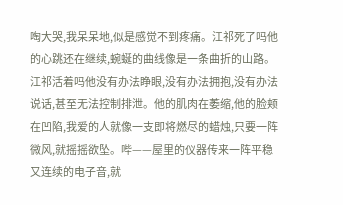啕大哭,我呆呆地,似是感觉不到疼痛。江祁死了吗他的心跳还在继续,蜿蜒的曲线像是一条曲折的山路。江祁活着吗他没有办法睁眼,没有办法拥抱,没有办法说话,甚至无法控制排泄。他的肌肉在萎缩,他的脸颊在凹陷,我爱的人就像一支即将燃尽的蜡烛,只要一阵微风,就摇摇欲坠。哔——屋里的仪器传来一阵平稳又连续的电子音,就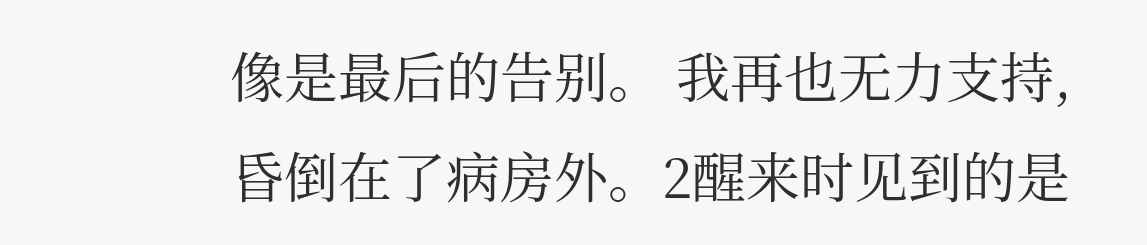像是最后的告别。 我再也无力支持,昏倒在了病房外。2醒来时见到的是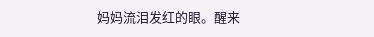妈妈流泪发红的眼。醒来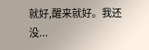就好,醒来就好。我还没...